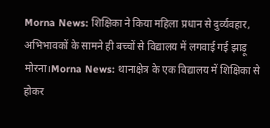Morna News: शिक्षिका ने किया महिला प्रधान से दुर्व्यवहार, अभिभावकों के सामने ही बच्चों से विद्यालय में लगवाई गई झाड़ू
मोरना।Morna News: थानाक्षेत्र के एक विद्यालय में शिक्षिका से होकर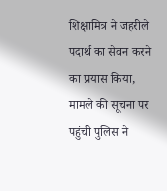शिक्षामित्र ने जहरीले पदार्थ का सेवन करने का प्रयास किया, मामले की सूचना पर पहुंची पुलिस ने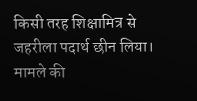किसी तरह शिक्षामित्र से जहरीला पदार्थ छीन लिया। मामले की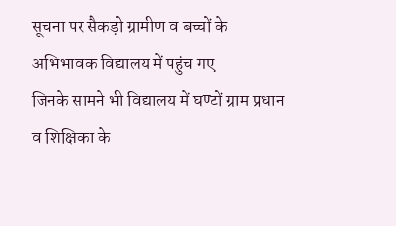सूचना पर सैकड़ो ग्रामीण व बच्चों के अभिभावक विद्यालय में पहुंच गए
जिनके सामने भी विद्यालय में घण्टों ग्राम प्रधान व शिक्षिका के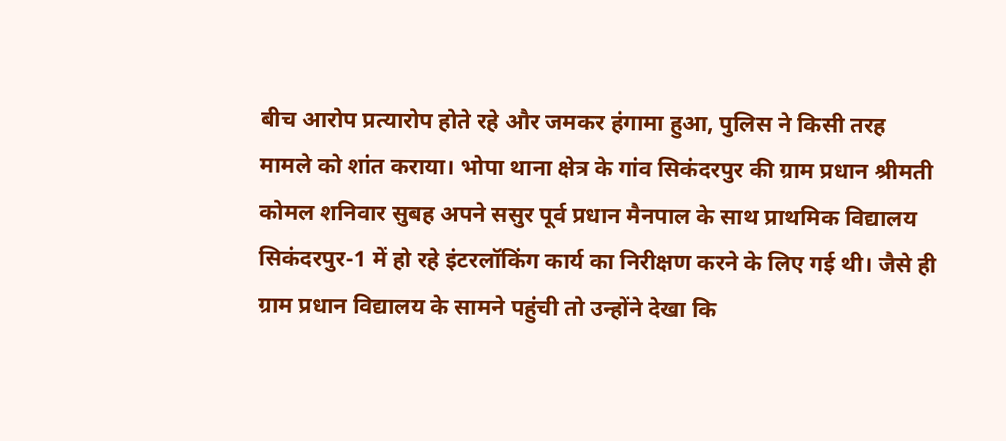बीच आरोप प्रत्यारोप होते रहे और जमकर हंगामा हुआ, पुलिस ने किसी तरह मामले को शांत कराया। भोपा थाना क्षेत्र के गांव सिकंदरपुर की ग्राम प्रधान श्रीमती कोमल शनिवार सुबह अपने ससुर पूर्व प्रधान मैनपाल के साथ प्राथमिक विद्यालय सिकंदरपुर-1 में हो रहे इंटरलॉकिंग कार्य का निरीक्षण करने के लिए गई थी। जैसे ही ग्राम प्रधान विद्यालय के सामने पहुंची तो उन्होंने देखा कि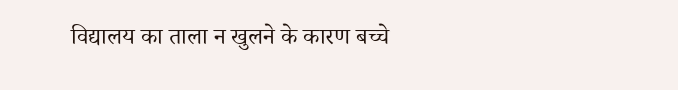विद्यालय का ताला न खुलने के कारण बच्चे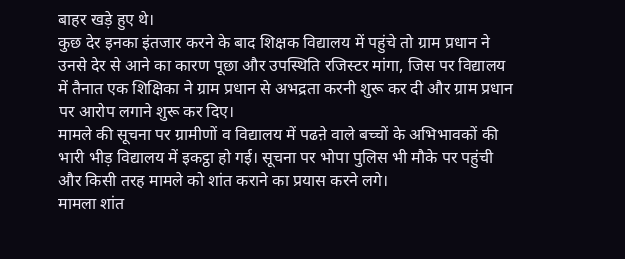बाहर खड़े हुए थे।
कुछ देर इनका इंतजार करने के बाद शिक्षक विद्यालय में पहुंचे तो ग्राम प्रधान ने उनसे देर से आने का कारण पूछा और उपस्थिति रजिस्टर मांगा, जिस पर विद्यालय में तैनात एक शिक्षिका ने ग्राम प्रधान से अभद्रता करनी शुरू कर दी और ग्राम प्रधान पर आरोप लगाने शुरू कर दिए।
मामले की सूचना पर ग्रामीणों व विद्यालय में पढऩे वाले बच्चों के अभिभावकों की भारी भीड़ विद्यालय में इकट्ठा हो गई। सूचना पर भोपा पुलिस भी मौके पर पहुंची और किसी तरह मामले को शांत कराने का प्रयास करने लगे।
मामला शांत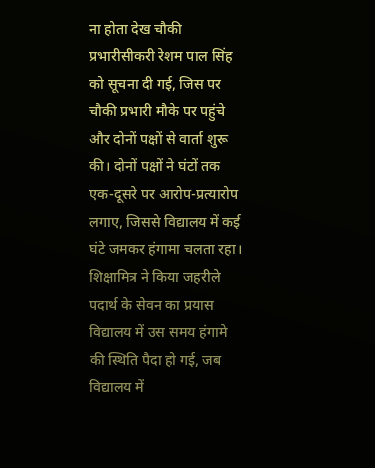ना होता देख चौकी प्रभारीसीकरी रेशम पाल सिंह को सूचना दी गई, जिस पर चौकी प्रभारी मौके पर पहुंचे और दोनों पक्षों से वार्ता शुरू की। दोनों पक्षों ने घंटों तक एक-दूसरे पर आरोप-प्रत्यारोप लगाए, जिससे विद्यालय में कई घंटे जमकर हंगामा चलता रहा।
शिक्षामित्र ने किया जहरीले पदार्थ के सेवन का प्रयास
विद्यालय में उस समय हंगामे की स्थिति पैदा हो गई, जब विद्यालय में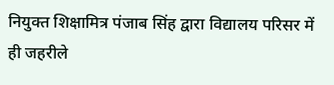नियुक्त शिक्षामित्र पंजाब सिंह द्वारा विद्यालय परिसर में ही जहरीले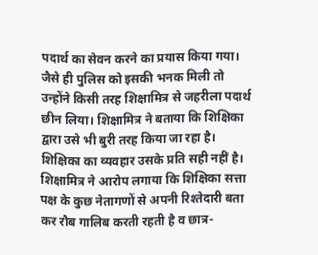पदार्थ का सेवन करने का प्रयास किया गया। जैसे ही पुलिस को इसकी भनक मिली तो उन्होंने किसी तरह शिक्षामित्र से जहरीला पदार्थ छीन लिया। शिक्षामित्र ने बताया कि शिक्षिका द्वारा उसे भी बुरी तरह किया जा रहा है।
शिक्षिका का व्यवहार उसके प्रति सही नहीं है। शिक्षामित्र ने आरोप लगाया कि शिक्षिका सत्ता पक्ष के कुछ नेतागणों से अपनी रिश्तेदारी बता कर रौब गालिब करती रहती है व छात्र-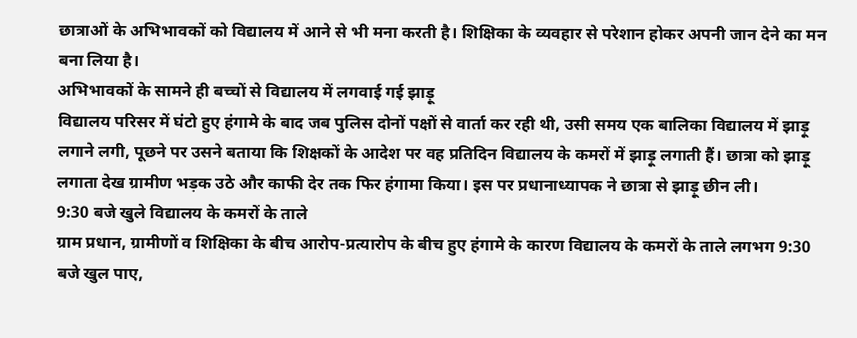छात्राओं के अभिभावकों को विद्यालय में आने से भी मना करती है। शिक्षिका के व्यवहार से परेशान होकर अपनी जान देने का मन बना लिया है।
अभिभावकों के सामने ही बच्चों से विद्यालय में लगवाई गई झाड़ू
विद्यालय परिसर में घंटो हुए हंगामे के बाद जब पुलिस दोनों पक्षों से वार्ता कर रही थी, उसी समय एक बालिका विद्यालय में झाड़ू लगाने लगी, पूछने पर उसने बताया कि शिक्षकों के आदेश पर वह प्रतिदिन विद्यालय के कमरों में झाड़ू लगाती हैं। छात्रा को झाड़ू लगाता देख ग्रामीण भड़क उठे और काफी देर तक फिर हंगामा किया। इस पर प्रधानाध्यापक ने छात्रा से झाड़ू छीन ली।
9:30 बजे खुले विद्यालय के कमरों के ताले
ग्राम प्रधान, ग्रामीणों व शिक्षिका के बीच आरोप-प्रत्यारोप के बीच हुए हंगामे के कारण विद्यालय के कमरों के ताले लगभग 9:30 बजे खुल पाए,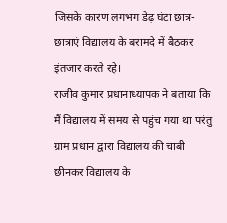जिसके कारण लगभग डेढ़ घंटा छात्र-छात्राएं विद्यालय के बरामदे में बैठकर इंतजार करते रहे।
राजीव कुमार प्रधानाध्यापक ने बताया कि मैं विद्यालय में समय से पहुंच गया था परंतु ग्राम प्रधान द्वारा विद्यालय की चाबी छीनकर विद्यालय के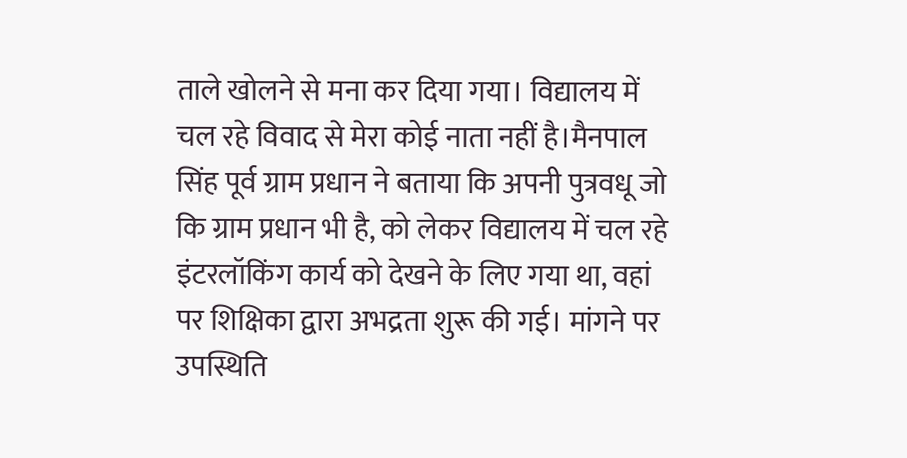ताले खोलने से मना कर दिया गया। विद्यालय में चल रहे विवाद से मेरा कोई नाता नहीं है।मैनपाल सिंह पूर्व ग्राम प्रधान ने बताया कि अपनी पुत्रवधू जो कि ग्राम प्रधान भी है, को लेकर विद्यालय में चल रहे इंटरलॉकिंग कार्य को देखने के लिए गया था, वहां पर शिक्षिका द्वारा अभद्रता शुरू की गई। मांगने पर उपस्थिति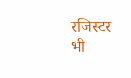रजिस्टर भी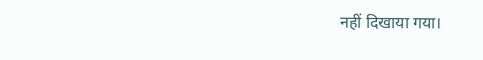नहीं दिखाया गया।